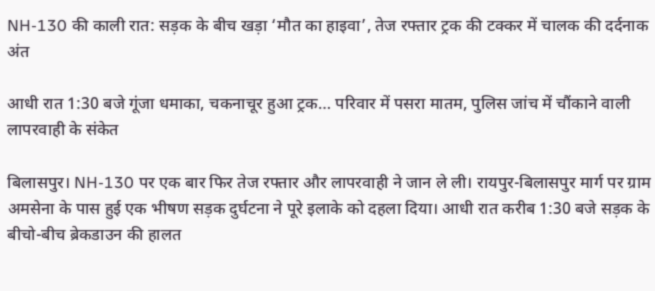NH-130 की काली रात: सड़क के बीच खड़ा ‘मौत का हाइवा’, तेज रफ्तार ट्रक की टक्कर में चालक की दर्दनाक अंत

आधी रात 1:30 बजे गूंजा धमाका, चकनाचूर हुआ ट्रक… परिवार में पसरा मातम, पुलिस जांच में चौंकाने वाली लापरवाही के संकेत

बिलासपुर। NH-130 पर एक बार फिर तेज रफ्तार और लापरवाही ने जान ले ली। रायपुर-बिलासपुर मार्ग पर ग्राम अमसेना के पास हुई एक भीषण सड़क दुर्घटना ने पूरे इलाके को दहला दिया। आधी रात करीब 1:30 बजे सड़क के बीचो-बीच ब्रेकडाउन की हालत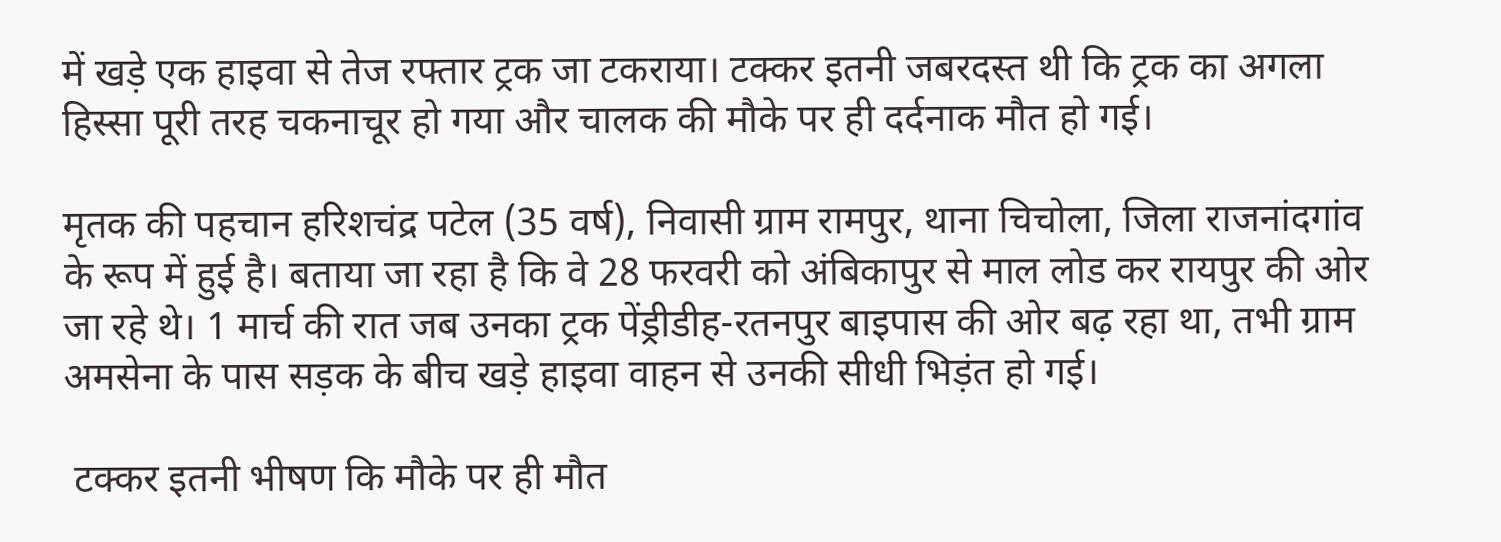में खड़े एक हाइवा से तेज रफ्तार ट्रक जा टकराया। टक्कर इतनी जबरदस्त थी कि ट्रक का अगला हिस्सा पूरी तरह चकनाचूर हो गया और चालक की मौके पर ही दर्दनाक मौत हो गई।

मृतक की पहचान हरिशचंद्र पटेल (35 वर्ष), निवासी ग्राम रामपुर, थाना चिचोला, जिला राजनांदगांव के रूप में हुई है। बताया जा रहा है कि वे 28 फरवरी को अंबिकापुर से माल लोड कर रायपुर की ओर जा रहे थे। 1 मार्च की रात जब उनका ट्रक पेंड्रीडीह-रतनपुर बाइपास की ओर बढ़ रहा था, तभी ग्राम अमसेना के पास सड़क के बीच खड़े हाइवा वाहन से उनकी सीधी भिड़ंत हो गई।

 टक्कर इतनी भीषण कि मौके पर ही मौत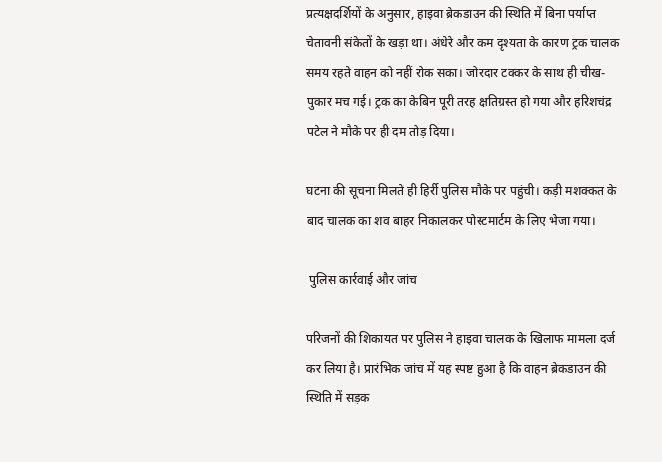प्रत्यक्षदर्शियों के अनुसार, हाइवा ब्रेकडाउन की स्थिति में बिना पर्याप्त चेतावनी संकेतों के खड़ा था। अंधेरे और कम दृश्यता के कारण ट्रक चालक समय रहते वाहन को नहीं रोक सका। जोरदार टक्कर के साथ ही चीख-पुकार मच गई। ट्रक का केबिन पूरी तरह क्षतिग्रस्त हो गया और हरिशचंद्र पटेल ने मौके पर ही दम तोड़ दिया।

घटना की सूचना मिलते ही हिर्री पुलिस मौके पर पहुंची। कड़ी मशक्कत के बाद चालक का शव बाहर निकालकर पोस्टमार्टम के लिए भेजा गया।

 पुलिस कार्रवाई और जांच

परिजनों की शिकायत पर पुलिस ने हाइवा चालक के खिलाफ मामला दर्ज कर लिया है। प्रारंभिक जांच में यह स्पष्ट हुआ है कि वाहन ब्रेकडाउन की स्थिति में सड़क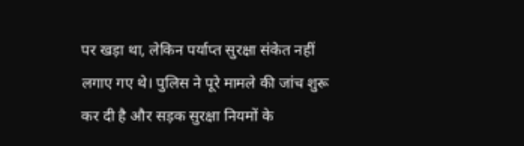पर खड़ा था, लेकिन पर्याप्त सुरक्षा संकेत नहीं लगाए गए थे। पुलिस ने पूरे मामले की जांच शुरू कर दी है और सड़क सुरक्षा नियमों के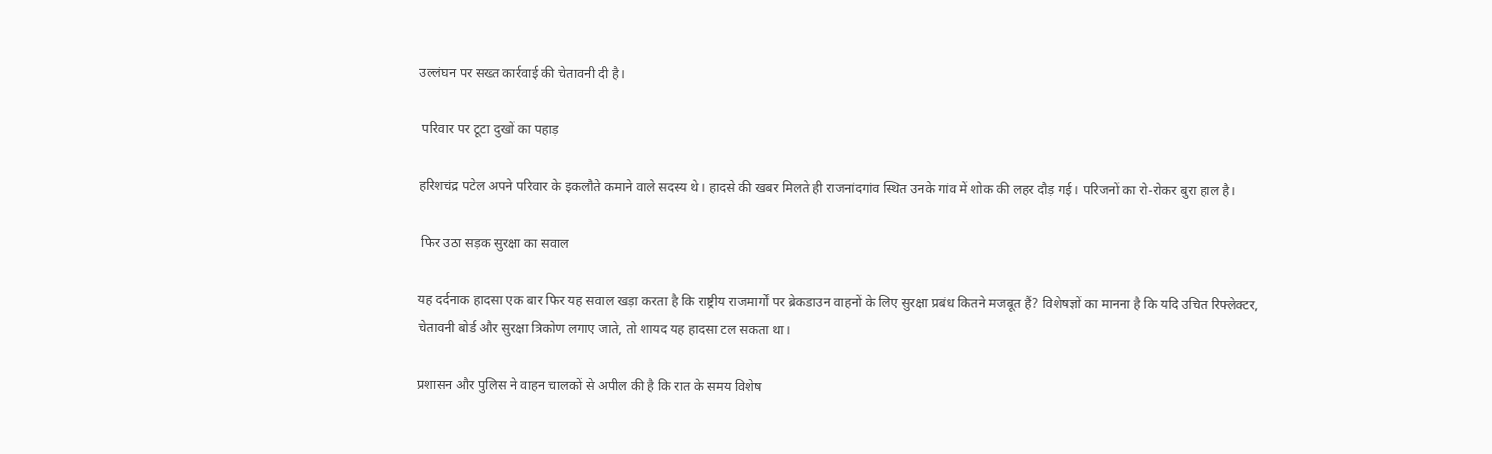उल्लंघन पर सख्त कार्रवाई की चेतावनी दी है।

 परिवार पर टूटा दुखों का पहाड़

हरिशचंद्र पटेल अपने परिवार के इकलौते कमाने वाले सदस्य थे। हादसे की खबर मिलते ही राजनांदगांव स्थित उनके गांव में शोक की लहर दौड़ गई। परिजनों का रो-रोकर बुरा हाल है।

 फिर उठा सड़क सुरक्षा का सवाल

यह दर्दनाक हादसा एक बार फिर यह सवाल खड़ा करता है कि राष्ट्रीय राजमार्गों पर ब्रेकडाउन वाहनों के लिए सुरक्षा प्रबंध कितने मजबूत हैं? विशेषज्ञों का मानना है कि यदि उचित रिफ्लेक्टर, चेतावनी बोर्ड और सुरक्षा त्रिकोण लगाए जाते, तो शायद यह हादसा टल सकता था।

प्रशासन और पुलिस ने वाहन चालकों से अपील की है कि रात के समय विशेष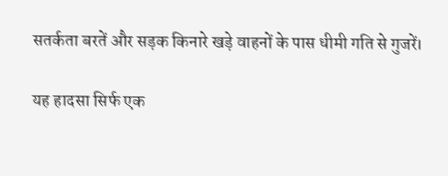सतर्कता बरतें और सड़क किनारे खड़े वाहनों के पास धीमी गति से गुजरें।

यह हादसा सिर्फ एक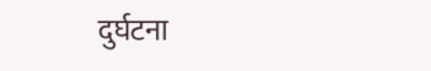दुर्घटना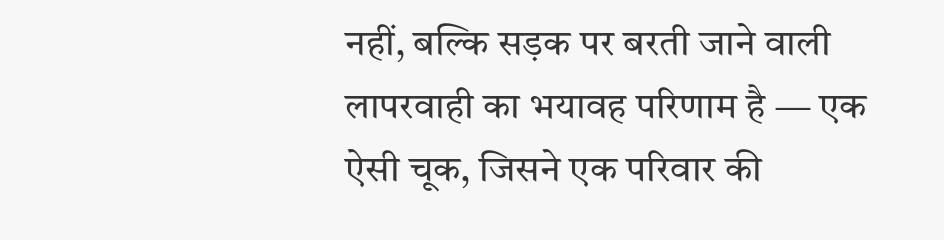नहीं, बल्कि सड़क पर बरती जाने वाली लापरवाही का भयावह परिणाम है — एक ऐसी चूक, जिसने एक परिवार की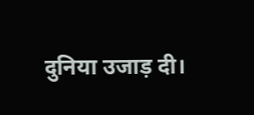दुनिया उजाड़ दी।